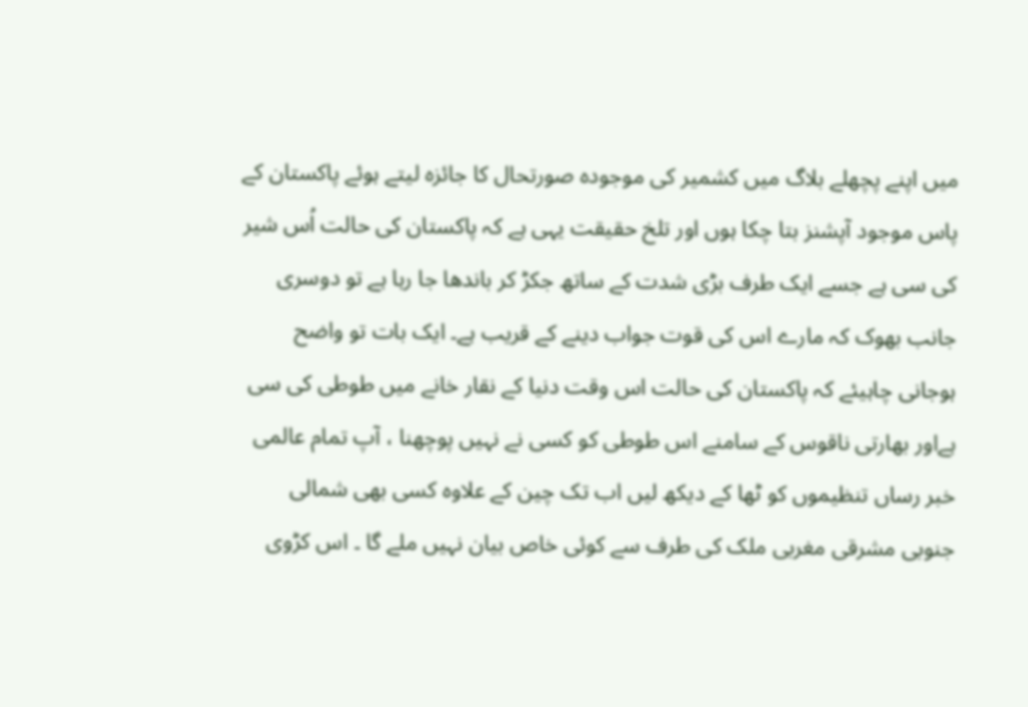میں اپنے پچھلے بلاگ میں کشمیر کی موجودہ صورتحال کا جائزہ لیتے ہوئے پاکستان کے پاس موجود آپشنز بتا چکا ہوں اور تلخ حقیقت یہی ہے کہ پاکستان کی حالت اُس شیر کی سی ہے جسے ایک طرف بڑی شدت کے ساتھ جکڑ کر باندھا جا رہا ہے تو دوسری جانب بھوک کہ مارے اس کی قوت جواب دینے کے قریب ہے۔ ایک بات تو واضح ہوجانی چاہیئے کہ پاکستان کی حالت اس وقت دنیا کے نقار خانے میں طوطی کی سی ہےاور بھارتی ناقوس کے سامنے اس طوطی کو کسی نے نہیں پوچھنا ، آپ تمام عالمی خبر رساں تنظیموں کو ٹھا کے دیکھ لیں اب تک چین کے علاوہ کسی بھی شمالی جنوبی مشرقی مغربی ملک کی طرف سے کوئی خاص بیان نہیں ملے گا ۔ اس کڑوی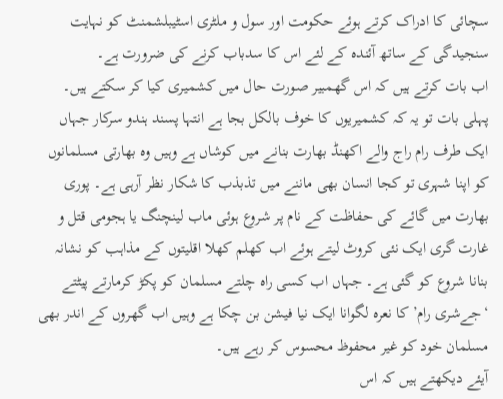سچائی کا ادراک کرتے ہوئے حکومت اور سول و ملٹری اسٹیبلشمنٹ کو نہایت سنجیدگی کے ساتھ آئندہ کے لئے اس کا سدباب کرنے کی ضرورت ہے۔
اب بات کرتے ہیں کہ اس گھمبیر صورت حال میں کشمیری کیا کر سکتے ہیں۔ پہلی بات تو یہ کہ کشمیریوں کا خوف بالکل بجا ہے انتہا پسند ہندو سرکار جہاں ایک طرف رام راج والے اکھنڈ بھارت بنانے میں کوشاں ہے وہیں وہ بھارتی مسلمانوں کو اپنا شہری تو کجا انسان بھی ماننے میں تذبذب کا شکار نظر آرہی ہے۔ پوری بھارت میں گائے کی حفاظت کے نام پر شروع ہوئی ماب لینچنگ یا ہجومی قتل و غارت گری ایک نئی کروٹ لیتے ہوئے اب کھلم کھلا اقلیتوں کے مذاہب کو نشانہ بنانا شروع کو گئی ہے۔ جہاں اب کسی راہ چلتے مسلمان کو پکڑ کرمارتے پیٹتے ‘جےشری رام’ کا نعرہ لگوانا ایک نیا فیشن بن چکا ہے وہیں اب گھروں کے اندر بھی مسلمان خود کو غیر محفوظ محسوس کر رہے ہیں۔
آیئے دیکھتے ہیں کہ اس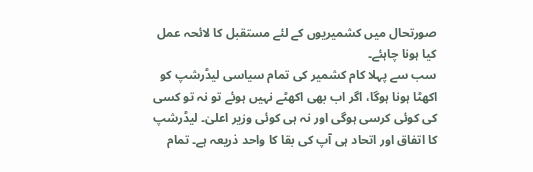صورتحال میں کشمیریوں کے لئے مستقبل کا لائحہ عمل کیا ہونا چاہئے۔
سب سے پہلا کام کشمیر کی تمام سیاسی لیڈرشپ کو اکھٹا ہونا ہوگا، اگر اب بھی اکھٹے نہیں ہوئے تو نہ تو کسی کی کوئی کرسی ہوگی اور نہ ہی کوئی وزیر اعلیٰ۔ لیڈرشپ کا اتفاق اور اتحاد ہی آپ کی بقا کا واحد ذریعہ ہے۔ تمام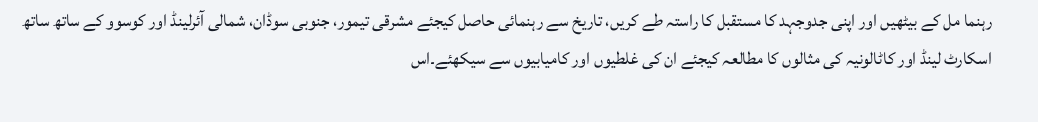رہنما مل کے بیٹھیں اور اپنی جدوجہد کا مستقبل کا راستہ طے کریں، تاریخ سے رہنمائی حاصل کیجئے مشرقی تیمور، جنوبی سوڈان، شمالی آئرلینڈ اور کوسوو کے ساتھ ساتھ اسکارٹ لینڈ اور کاٹالونیہ کی مثالوں کا مطالعہ کیجئے ان کی غلطیوں اور کامیابیوں سے سیکھئے۔اس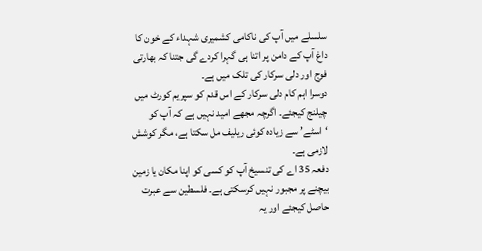سلسلے میں آپ کی ناکامی کشمیری شہداء کے خون کا داغ آپ کے دامن پر اتنا ہی گہرا کردے گی جتنا کہ بھارتی فوج اور دلی سرکار کی تلک میں ہے۔
دوسرا اہم کام دلی سرکار کے اس قدم کو سپریم کورٹ میں چیلنج کیجئے۔ اگرچہ مجھے امید نہیں ہے کہ آپ کو ‘اسٹے’ سے زیادہ کوئی ریلیف مل سکتا ہے، مگر کوشش لازمی ہے۔
دفعہ 35 اے کی تنسیخ آپ کو کسی کو اپنا مکان یا زمین بیچنے پر مجبور نہیں کرسکتی ہے۔ فلسطین سے عبرت حاصل کیجئے اور یہ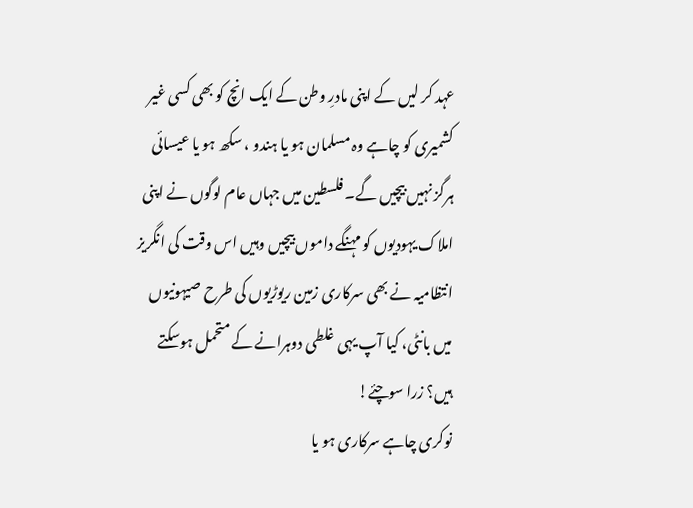عہد کر لیں کے اپنی مادرِ وطن کے ایک انچ کو بھی کسی غیر کشمیری کو چاہے وہ مسلمان ہو یا ہندو ، سکھ ہو یا عیسائی ہرگز نہیں بیچیں گے۔ فلسطین میں جہاں عام لوگوں نے اپنی املاک یہودیوں کو مہنگے داموں بیچیں وہیں اس وقت کی انگریز انتظامیہ نے بھی سرکاری زمین ریوڑیوں کی طرح صیہونیوں میں بانٹی، کیا آپ یہی غلطی دوہرانے کے متحمل ہوسکتے ہیں؟ زرا سوچئے!
نوکری چاہے سرکاری ہو یا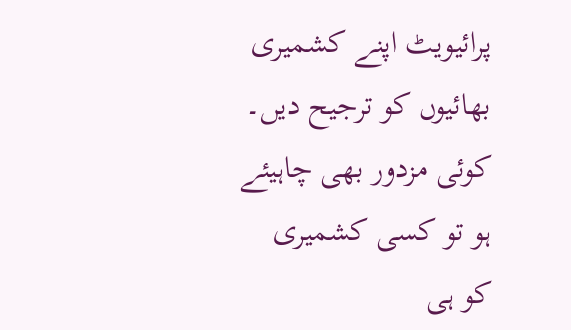پرائیویٹ اپنے کشمیری بھائیوں کو ترجیح دیں۔ کوئی مزدور بھی چاہیئے ہو تو کسی کشمیری کو ہی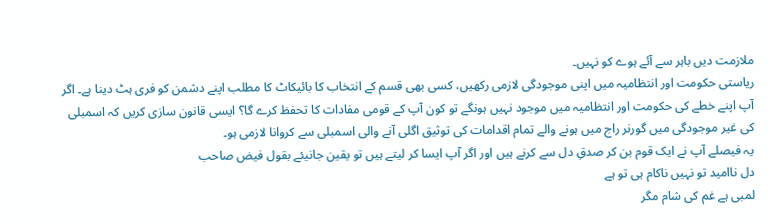ملازمت دیں باہر سے آئے ہوے کو نہیں۔
ریاستی حکومت اور انتظامیہ میں اپنی موجودگی لازمی رکھیں، کسی بھی قسم کے انتخاب کا بائیکاٹ کا مطلب اپنے دشمن کو فری ہٹ دینا ہے۔ اگر آپ اپنے خطے کی حکومت اور انتظامیہ میں موجود نہیں ہونگے تو کون آپ کے قومی مفادات کا تحفظ کرے گا؟ ایسی قانون سازی کریں کہ اسمبلی کی غیر موجودگی میں گورنر راج میں ہونے والے تمام اقدامات کی توثیق اگلی آنے والی اسمبلی سے کروانا لازمی ہو۔
یہ فیصلے آپ نے ایک قوم بن کر صدقِ دل سے کرنے ہیں اور اگر آپ ایسا کر لیتے ہیں تو یقین جانیئے بقول فیض صاحب
دل ناامید تو نہیں ناکام ہی تو ہے
لمبی ہے غم کی شام مگر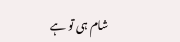شام ہی تو ہے